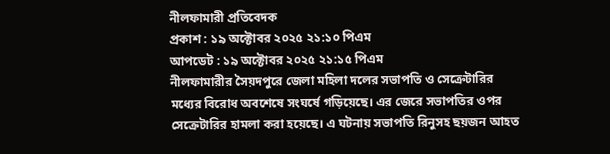নীলফামারী প্রতিবেদক
প্রকাশ : ১৯ অক্টোবর ২০২৫ ২১:১০ পিএম
আপডেট : ১৯ অক্টোবর ২০২৫ ২১:১৫ পিএম
নীলফামারীর সৈয়দপুরে জেলা মহিলা দলের সভাপতি ও সেক্রেটারির মধ্যের বিরোধ অবশেষে সংঘর্ষে গড়িয়েছে। এর জেরে সভাপতির ওপর সেক্রেটারির হামলা করা হয়েছে। এ ঘটনায় সভাপতি রিনুসহ ছয়জন আহত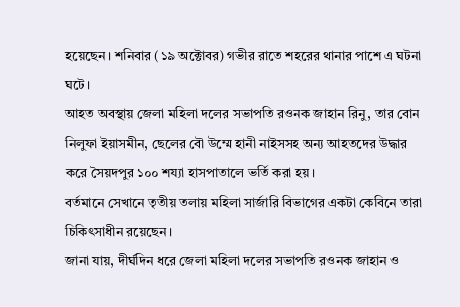হয়েছেন। শনিবার (১৯ অক্টোবর) গভীর রাতে শহরের থানার পাশে এ ঘটনা ঘটে।
আহত অবস্থায় জেলা মহিলা দলের সভাপতি রওনক জাহান রিনু, তার বোন নিলুফা ইয়াসমীন, ছেলের বৌ উম্মে হানী নাইসসহ অন্য আহতদের উদ্ধার করে সৈয়দপুর ১০০ শয্যা হাসপাতালে ভর্তি করা হয়।
বর্তমানে সেখানে তৃতীয় তলায় মহিলা সার্জারি বিভাগের একটা কেবিনে তারা চিকিৎসাধীন রয়েছেন।
জানা যায়, দীর্ঘদিন ধরে জেলা মহিলা দলের সভাপতি রওনক জাহান ও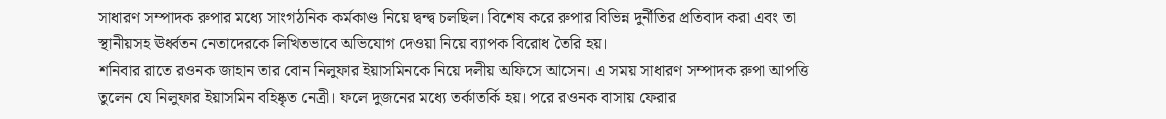সাধারণ সম্পাদক রুপার মধ্যে সাংগঠনিক কর্মকাণ্ড নিয়ে দ্বন্দ্ব চলছিল। বিশেষ করে রুপার বিভিন্ন দুর্নীতির প্রতিবাদ করা এবং তা স্থানীয়সহ ঊর্ধ্বতন নেতাদেরকে লিখিতভাবে অভিযোগ দেওয়া নিয়ে ব্যাপক বিরোধ তৈরি হয়।
শনিবার রাতে রওনক জাহান তার বোন নিলুফার ইয়াসমিনকে নিয়ে দলীয় অফিসে আসেন। এ সময় সাধারণ সম্পাদক রুপা আপত্তি তুলেন যে নিলুফার ইয়াসমিন বহিষ্কৃত নেত্রী। ফলে দুজনের মধ্যে তর্কাতর্কি হয়। পরে রওনক বাসায় ফেরার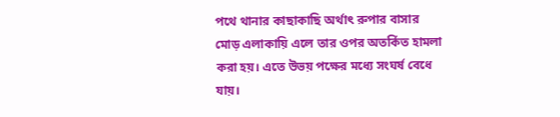পথে থানার কাছাকাছি অর্থাৎ রুপার বাসার মোড় এলাকায়ি এলে তার ওপর অতর্কিত হামলা করা হয়। এতে উভয় পক্ষের মধ্যে সংঘর্ষ বেধে যায়।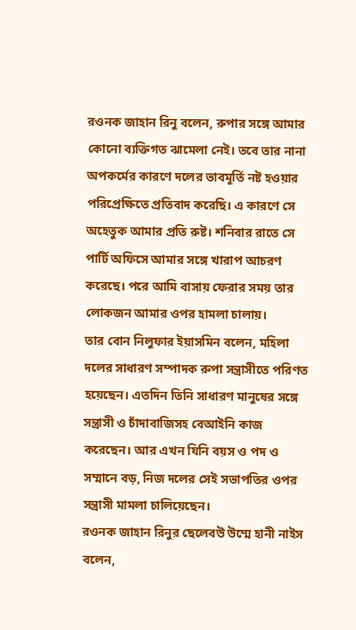রওনক জাহান রিনু বলেন, রুপার সঙ্গে আমার কোনো ব্যক্তিগত ঝামেলা নেই। তবে তার নানা অপকর্মের কারণে দলের ভাবমূর্তি নষ্ট হওয়ার পরিপ্রেক্ষিতে প্রতিবাদ করেছি। এ কারণে সে অহেতুক আমার প্রতি রুষ্ট। শনিবার রাতে সে পার্টি অফিসে আমার সঙ্গে খারাপ আচরণ করেছে। পরে আমি বাসায় ফেরার সময় তার লোকজন আমার ওপর হামলা চালায়।
তার বোন নিলুফার ইয়াসমিন বলেন, মহিলা দলের সাধারণ সম্পাদক রুপা সন্ত্রাসীতে পরিণত হয়েছেন। এতদিন তিনি সাধারণ মানুষের সঙ্গে সন্ত্রাসী ও চাঁদাবাজিসহ বেআইনি কাজ করেছেন। আর এখন যিনি বয়স ও পদ ও সম্মানে বড়, নিজ দলের সেই সভাপতির ওপর সন্ত্রাসী মামলা চালিয়েছেন।
রওনক জাহান রিনুর ছেলেবউ উম্মে হানী নাইস বলেন,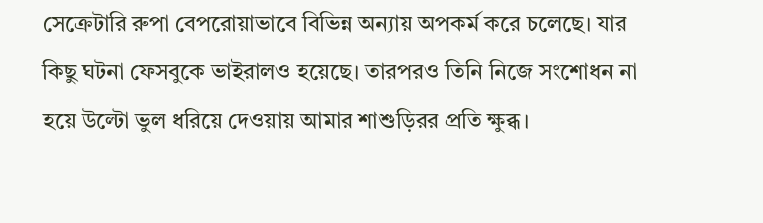সেক্রেটারি রুপা বেপরোয়াভাবে বিভিন্ন অন্যায় অপকর্ম করে চলেছে। যার কিছু ঘটনা ফেসবুকে ভাইরালও হয়েছে। তারপরও তিনি নিজে সংশোধন না হয়ে উল্টো ভুল ধরিয়ে দেওয়ায় আমার শাশুড়িরর প্রতি ক্ষুব্ধ।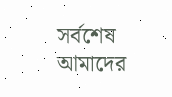সর্বশেষ আমাদের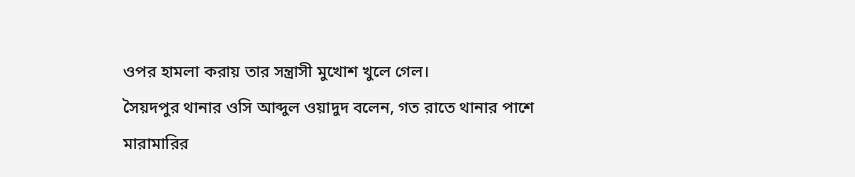ওপর হামলা করায় তার সন্ত্রাসী মুখোশ খুলে গেল।
সৈয়দপুর থানার ওসি আব্দুল ওয়াদুদ বলেন, গত রাতে থানার পাশে মারামারির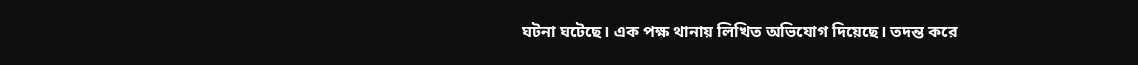ঘটনা ঘটেছে। এক পক্ষ থানায় লিখিত অভিযোগ দিয়েছে। তদন্ত করে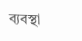ব্যবস্থা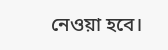নেওয়া হবে।